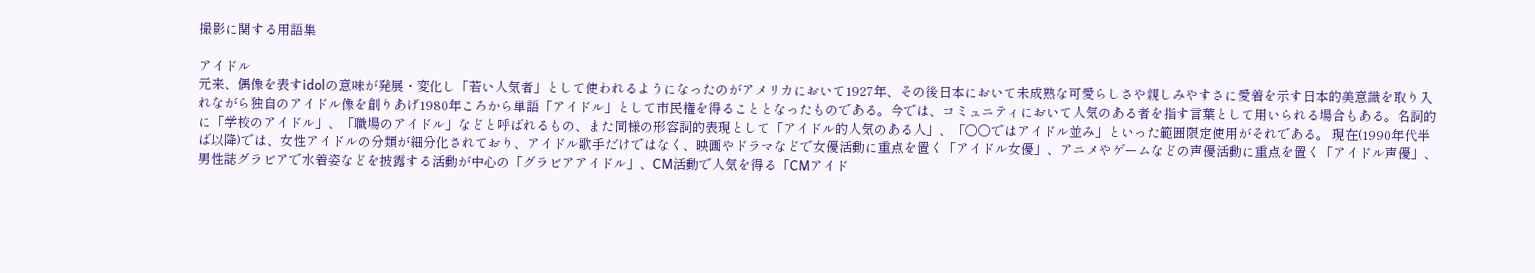撮影に関する用語集

アイドル
元来、偶像を表すidolの意味が発展・変化し「若い人気者」として使われるようになったのがアメリカにおいて1927年、その後日本において未成熟な可愛らしさや親しみやすさに愛着を示す日本的美意識を取り入れながら独自のアイドル像を創りあげ1980年ころから単語「アイドル」として市民権を得ることとなったものである。今では、コミュニティにおいて人気のある者を指す言葉として用いられる場合もある。名詞的に「学校のアイドル」、「職場のアイドル」などと呼ばれるもの、また同様の形容詞的表現として「アイドル的人気のある人」、「○○ではアイドル並み」といった範囲限定使用がそれである。 現在(1990年代半ば以降)では、女性アイドルの分類が細分化されており、アイドル歌手だけではなく、映画やドラマなどで女優活動に重点を置く「アイドル女優」、アニメやゲームなどの声優活動に重点を置く「アイドル声優」、男性誌グラビアで水着姿などを披露する活動が中心の「グラビアアイドル」、CM活動で人気を得る「CMアイド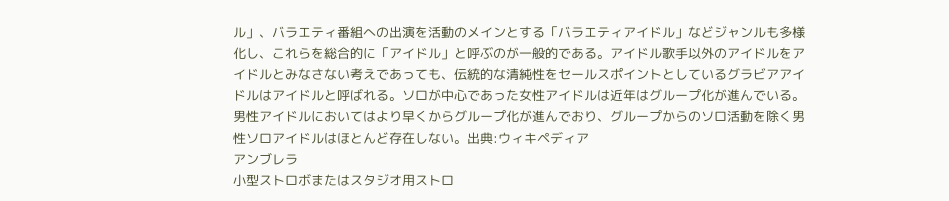ル」、バラエティ番組への出演を活動のメインとする「バラエティアイドル」などジャンルも多様化し、これらを総合的に「アイドル」と呼ぶのが一般的である。アイドル歌手以外のアイドルをアイドルとみなさない考えであっても、伝統的な清純性をセールスポイントとしているグラビアアイドルはアイドルと呼ばれる。ソロが中心であった女性アイドルは近年はグループ化が進んでいる。男性アイドルにおいてはより早くからグループ化が進んでおり、グループからのソロ活動を除く男性ソロアイドルはほとんど存在しない。出典:ウィキペディア
アンブレラ
小型ストロボまたはスタジオ用ストロ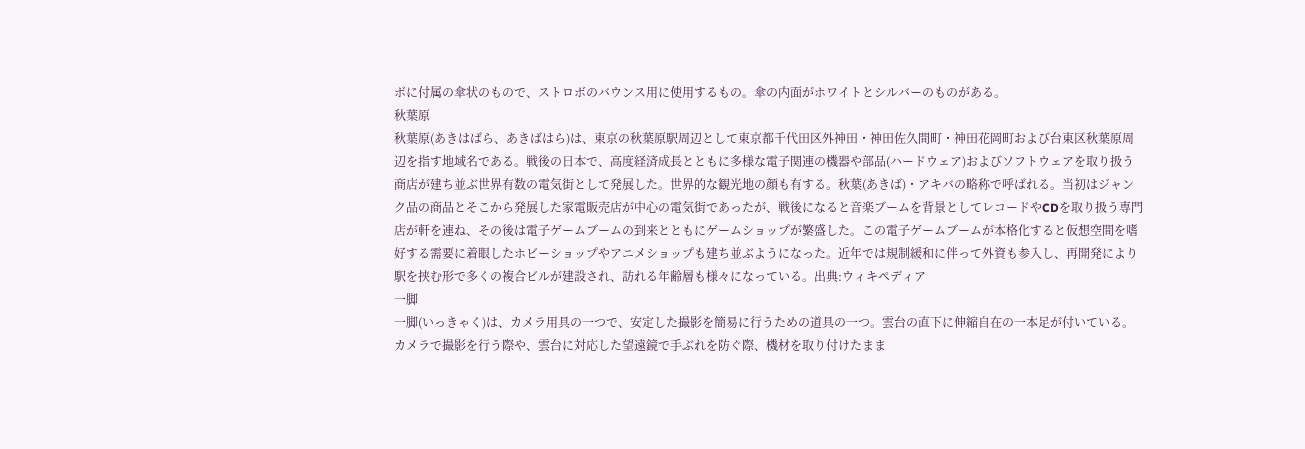ボに付属の傘状のもので、ストロボのバウンス用に使用するもの。傘の内面がホワイトとシルバーのものがある。
秋葉原
秋葉原(あきはばら、あきばはら)は、東京の秋葉原駅周辺として東京都千代田区外神田・神田佐久間町・神田花岡町および台東区秋葉原周辺を指す地域名である。戦後の日本で、高度経済成長とともに多様な電子関連の機器や部品(ハードウェア)およびソフトウェアを取り扱う商店が建ち並ぶ世界有数の電気街として発展した。世界的な観光地の顔も有する。秋葉(あきば)・アキバの略称で呼ばれる。当初はジャンク品の商品とそこから発展した家電販売店が中心の電気街であったが、戦後になると音楽ブームを背景としてレコードやCDを取り扱う専門店が軒を連ね、その後は電子ゲームブームの到来とともにゲームショップが繁盛した。この電子ゲームブームが本格化すると仮想空間を嗜好する需要に着眼したホビーショップやアニメショップも建ち並ぶようになった。近年では規制緩和に伴って外資も参入し、再開発により駅を挟む形で多くの複合ビルが建設され、訪れる年齢層も様々になっている。出典:ウィキペディア
一脚
一脚(いっきゃく)は、カメラ用具の一つで、安定した撮影を簡易に行うための道具の一つ。雲台の直下に伸縮自在の一本足が付いている。カメラで撮影を行う際や、雲台に対応した望遠鏡で手ぶれを防ぐ際、機材を取り付けたまま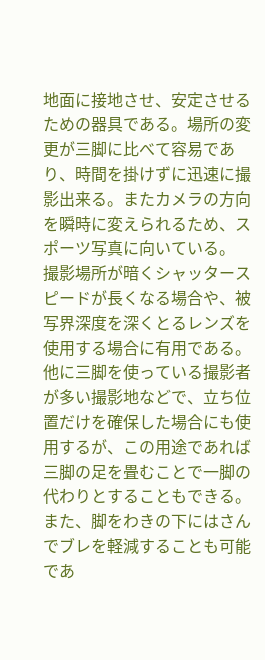地面に接地させ、安定させるための器具である。場所の変更が三脚に比べて容易であり、時間を掛けずに迅速に撮影出来る。またカメラの方向を瞬時に変えられるため、スポーツ写真に向いている。 撮影場所が暗くシャッタースピードが長くなる場合や、被写界深度を深くとるレンズを使用する場合に有用である。他に三脚を使っている撮影者が多い撮影地などで、立ち位置だけを確保した場合にも使用するが、この用途であれば三脚の足を畳むことで一脚の代わりとすることもできる。また、脚をわきの下にはさんでブレを軽減することも可能であ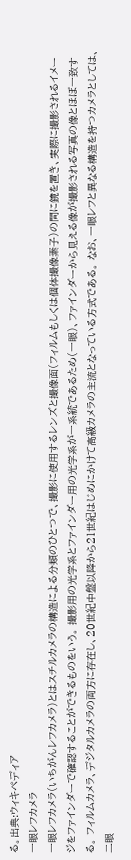る。出典:ウィキペディア
一眼レフカメラ
一眼レフカメラ(いちがんレフカメラ)とはスチルカメラの構造による分類のひとつで、撮影に使用するレンズと撮像面(フィルムもしくは個体撮像素子)の間に鏡を置き、実際に撮影されるイメージをファインダーで確認することができるものをいう。 撮影用の光学系とファインダー用の光学系が一系統であるため(一眼)、ファインダーから見える像が撮影される写真の像とほぼ一致する。 フィルムカメラ、デジタルカメラの両方に存在し、20世紀中盤以降から21世紀はじめにかけて高級カメラの主流となっている方式である。 なお、一眼レフと異なる構造を持つカメラとしては、二眼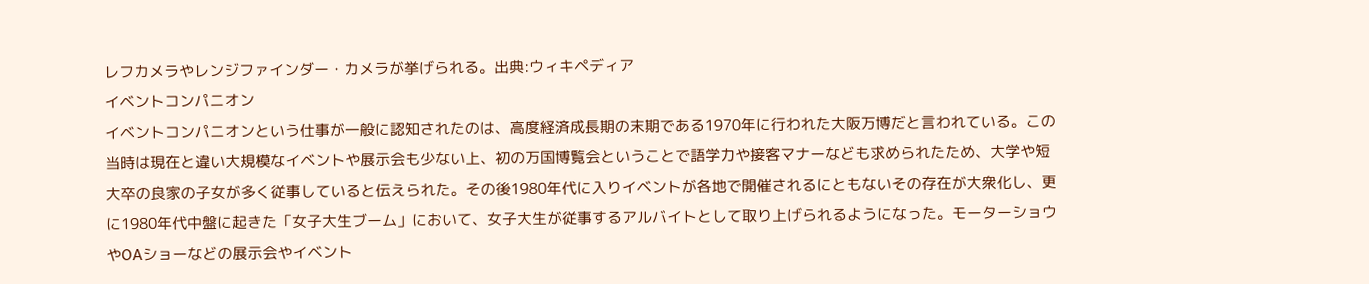レフカメラやレンジファインダー・カメラが挙げられる。出典:ウィキペディア
イベントコンパニオン
イベントコンパニオンという仕事が一般に認知されたのは、高度経済成長期の末期である1970年に行われた大阪万博だと言われている。この当時は現在と違い大規模なイベントや展示会も少ない上、初の万国博覧会ということで語学力や接客マナーなども求められたため、大学や短大卒の良家の子女が多く従事していると伝えられた。その後1980年代に入りイベントが各地で開催されるにともないその存在が大衆化し、更に1980年代中盤に起きた「女子大生ブーム」において、女子大生が従事するアルバイトとして取り上げられるようになった。モーターショウやOAショーなどの展示会やイベント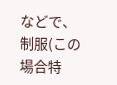などで、制服(この場合特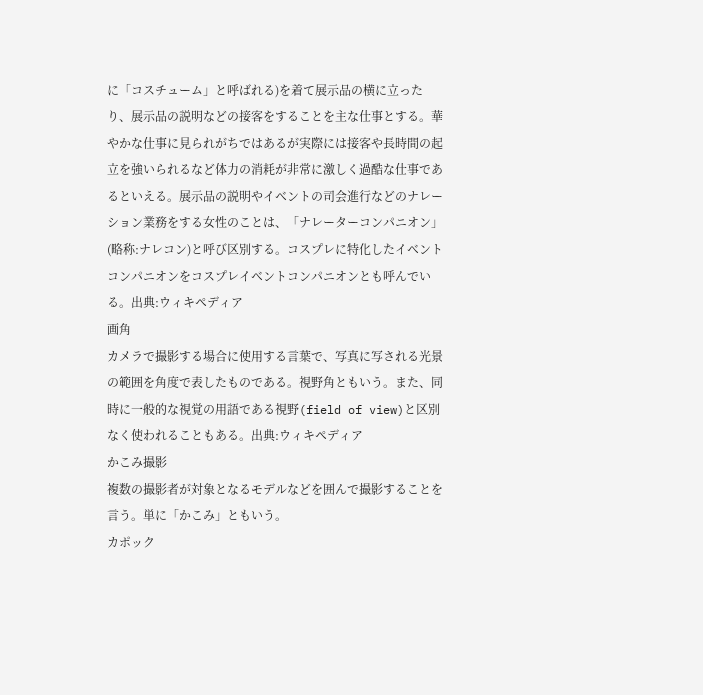に「コスチューム」と呼ばれる)を着て展示品の横に立ったり、展示品の説明などの接客をすることを主な仕事とする。華やかな仕事に見られがちではあるが実際には接客や長時間の起立を強いられるなど体力の消耗が非常に激しく過酷な仕事であるといえる。展示品の説明やイベントの司会進行などのナレーション業務をする女性のことは、「ナレーターコンパニオン」(略称:ナレコン)と呼び区別する。コスプレに特化したイベントコンパニオンをコスプレイベントコンパニオンとも呼んでいる。出典:ウィキペディア
画角
カメラで撮影する場合に使用する言葉で、写真に写される光景の範囲を角度で表したものである。視野角ともいう。また、同時に一般的な視覚の用語である視野(field of view)と区別なく使われることもある。出典:ウィキペディア
かこみ撮影
複数の撮影者が対象となるモデルなどを囲んで撮影することを言う。単に「かこみ」ともいう。
カポック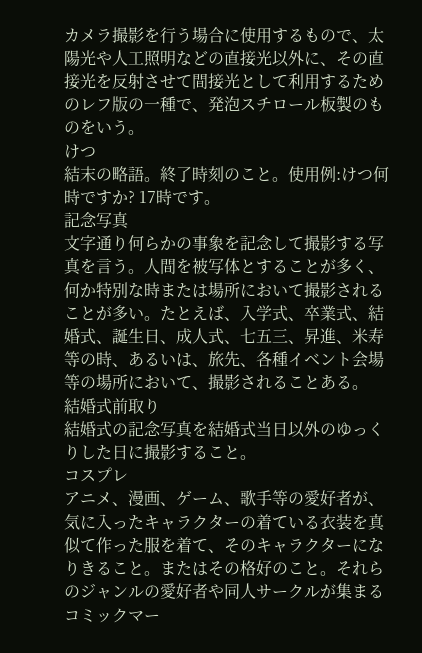カメラ撮影を行う場合に使用するもので、太陽光や人工照明などの直接光以外に、その直接光を反射させて間接光として利用するためのレフ版の一種で、発泡スチロール板製のものをいう。
けつ
結末の略語。終了時刻のこと。使用例:けつ何時ですか? 17時です。
記念写真
文字通り何らかの事象を記念して撮影する写真を言う。人間を被写体とすることが多く、何か特別な時または場所において撮影されることが多い。たとえば、入学式、卒業式、結婚式、誕生日、成人式、七五三、昇進、米寿等の時、あるいは、旅先、各種イベント会場等の場所において、撮影されることある。
結婚式前取り
結婚式の記念写真を結婚式当日以外のゆっくりした日に撮影すること。
コスプレ
アニメ、漫画、ゲーム、歌手等の愛好者が、気に入ったキャラクターの着ている衣装を真似て作った服を着て、そのキャラクターになりきること。またはその格好のこと。それらのジャンルの愛好者や同人サークルが集まるコミックマー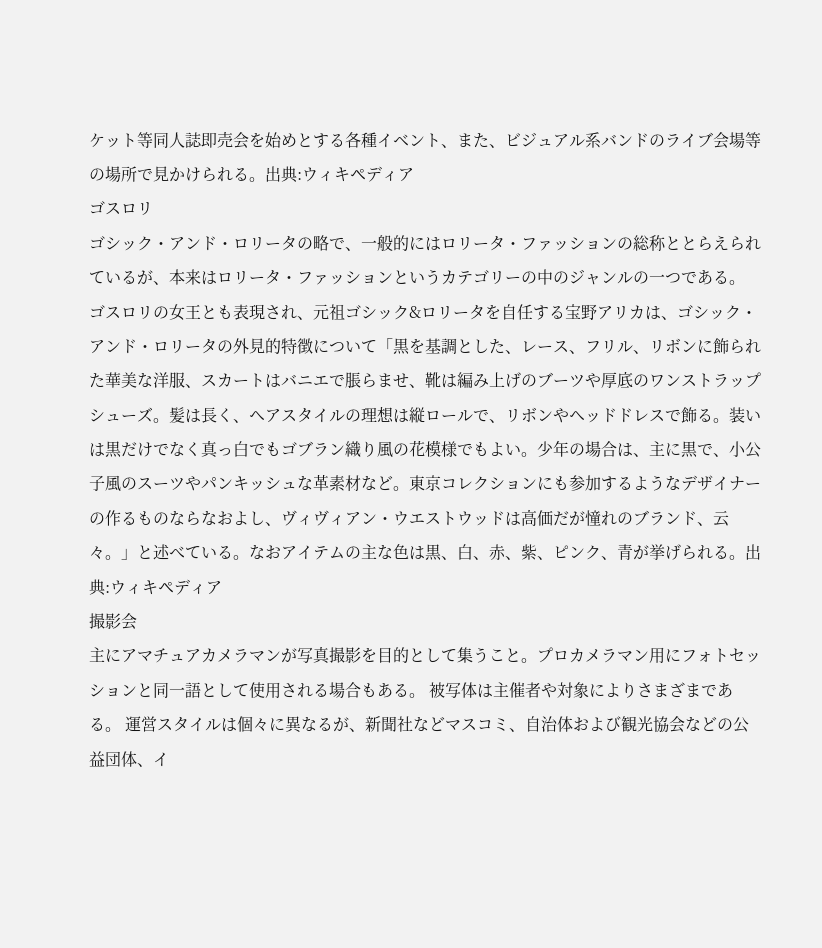ケット等同人誌即売会を始めとする各種イベント、また、ビジュアル系バンドのライブ会場等の場所で見かけられる。出典:ウィキペディア
ゴスロリ
ゴシック・アンド・ロリータの略で、一般的にはロリータ・ファッションの総称ととらえられているが、本来はロリータ・ファッションというカテゴリーの中のジャンルの一つである。 ゴスロリの女王とも表現され、元祖ゴシック&ロリータを自任する宝野アリカは、ゴシック・アンド・ロリータの外見的特徴について「黒を基調とした、レース、フリル、リボンに飾られた華美な洋服、スカートはバニエで脹らませ、靴は編み上げのブーツや厚底のワンストラップシューズ。髪は長く、ヘアスタイルの理想は縦ロールで、リボンやヘッドドレスで飾る。装いは黒だけでなく真っ白でもゴブラン織り風の花模様でもよい。少年の場合は、主に黒で、小公子風のスーツやパンキッシュな革素材など。東京コレクションにも参加するようなデザイナーの作るものならなおよし、ヴィヴィアン・ウエストウッドは高価だが憧れのブランド、云々。」と述べている。なおアイテムの主な色は黒、白、赤、紫、ピンク、青が挙げられる。出典:ウィキペディア
撮影会
主にアマチュアカメラマンが写真撮影を目的として集うこと。プロカメラマン用にフォトセッションと同一語として使用される場合もある。 被写体は主催者や対象によりさまざまである。 運営スタイルは個々に異なるが、新聞社などマスコミ、自治体および観光協会などの公益団体、イ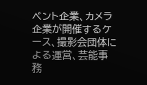ベント企業、カメラ企業が開催するケース、撮影会団体による運営、芸能事務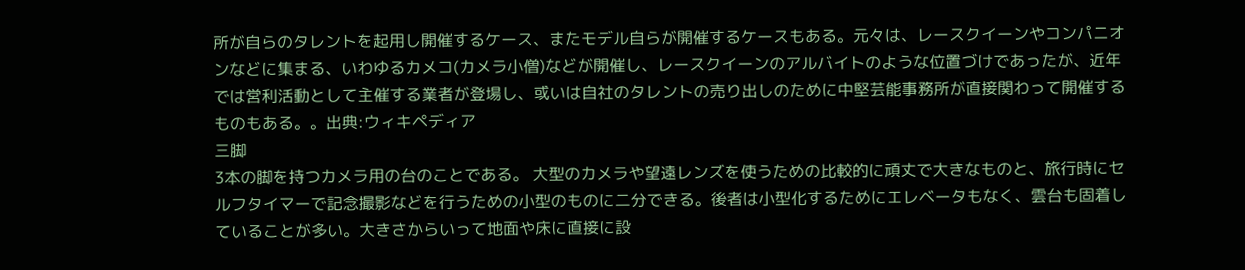所が自らのタレントを起用し開催するケース、またモデル自らが開催するケースもある。元々は、レースクイーンやコンパニオンなどに集まる、いわゆるカメコ(カメラ小僧)などが開催し、レースクイーンのアルバイトのような位置づけであったが、近年では営利活動として主催する業者が登場し、或いは自社のタレントの売り出しのために中堅芸能事務所が直接関わって開催するものもある。。出典:ウィキペディア
三脚
3本の脚を持つカメラ用の台のことである。 大型のカメラや望遠レンズを使うための比較的に頑丈で大きなものと、旅行時にセルフタイマーで記念撮影などを行うための小型のものに二分できる。後者は小型化するためにエレベータもなく、雲台も固着していることが多い。大きさからいって地面や床に直接に設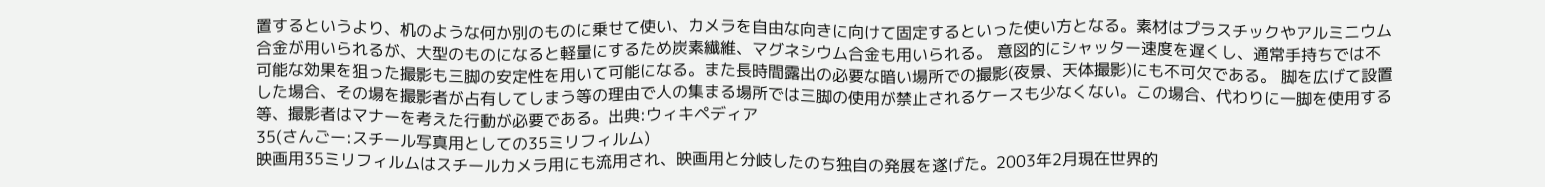置するというより、机のような何か別のものに乗せて使い、カメラを自由な向きに向けて固定するといった使い方となる。素材はプラスチックやアルミニウム合金が用いられるが、大型のものになると軽量にするため炭素繊維、マグネシウム合金も用いられる。 意図的にシャッター速度を遅くし、通常手持ちでは不可能な効果を狙った撮影も三脚の安定性を用いて可能になる。また長時間露出の必要な暗い場所での撮影(夜景、天体撮影)にも不可欠である。 脚を広げて設置した場合、その場を撮影者が占有してしまう等の理由で人の集まる場所では三脚の使用が禁止されるケースも少なくない。この場合、代わりに一脚を使用する等、撮影者はマナーを考えた行動が必要である。出典:ウィキペディア
35(さんごー:スチール写真用としての35ミリフィルム)
映画用35ミリフィルムはスチールカメラ用にも流用され、映画用と分岐したのち独自の発展を遂げた。2003年2月現在世界的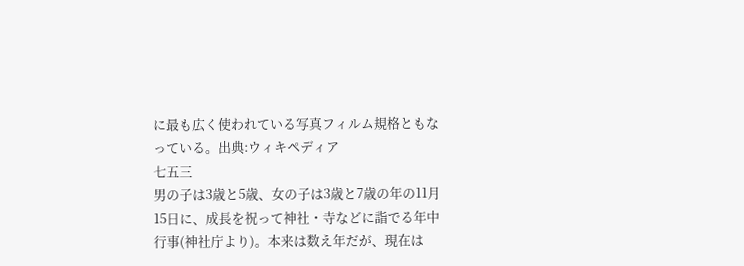に最も広く使われている写真フィルム規格ともなっている。出典:ウィキペディア
七五三
男の子は3歳と5歳、女の子は3歳と7歳の年の11月15日に、成長を祝って神社・寺などに詣でる年中行事(神社庁より)。本来は数え年だが、現在は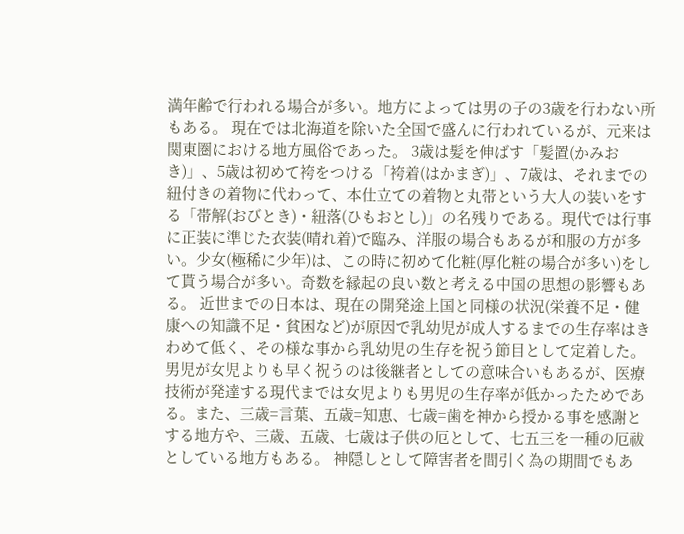満年齢で行われる場合が多い。地方によっては男の子の3歳を行わない所もある。 現在では北海道を除いた全国で盛んに行われているが、元来は関東圏における地方風俗であった。 3歳は髪を伸ばす「髪置(かみおき)」、5歳は初めて袴をつける「袴着(はかまぎ)」、7歳は、それまでの紐付きの着物に代わって、本仕立ての着物と丸帯という大人の装いをする「帯解(おびとき)・紐落(ひもおとし)」の名残りである。現代では行事に正装に準じた衣装(晴れ着)で臨み、洋服の場合もあるが和服の方が多い。少女(極稀に少年)は、この時に初めて化粧(厚化粧の場合が多い)をして貰う場合が多い。奇数を縁起の良い数と考える中国の思想の影響もある。 近世までの日本は、現在の開発途上国と同様の状況(栄養不足・健康への知識不足・貧困など)が原因で乳幼児が成人するまでの生存率はきわめて低く、その様な事から乳幼児の生存を祝う節目として定着した。男児が女児よりも早く祝うのは後継者としての意味合いもあるが、医療技術が発達する現代までは女児よりも男児の生存率が低かったためである。また、三歳=言葉、五歳=知恵、七歳=歯を神から授かる事を感謝とする地方や、三歳、五歳、七歳は子供の厄として、七五三を一種の厄祓としている地方もある。 神隠しとして障害者を間引く為の期間でもあ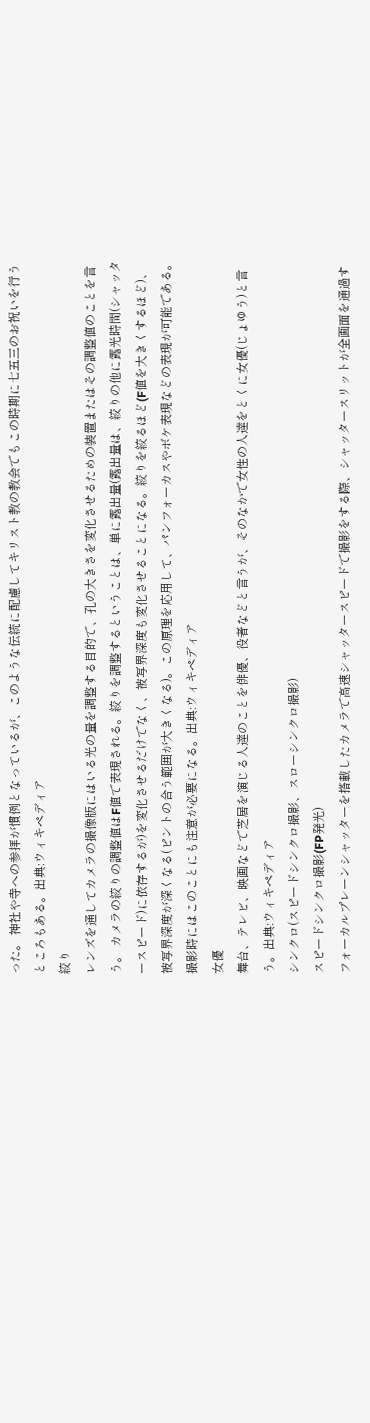った。 神社や寺への参拝が慣例となっているが、このような伝統に配慮してキリスト教の教会でもこの時期に七五三のお祝いを行うところもある。出典:ウィキペディア
絞り
レンズを通してカメラの撮像版にはいる光の量を調整する目的で、孔の大きさを変化させるための装置またはその調整値のことを言う。 カメラの絞りの調整値はF値で表現される。絞りを調整するということは、単に露出量(露出量は、絞りの他に露光時間(シャッタースピード)に依存するが)を変化させるだけでなく、被写界深度も変化させることになる。絞りを絞るほど(F値を大きくするほど)、被写界深度が深くなる(ピントの合う範囲が大きくなる)。この原理を応用して、パンフォーカスやボケ表現などの表現が可能である。撮影時にはこのことにも注意が必要になる。出典:ウィキペディア
女優
舞台、テレビ、映画などで芝居を演じる人達のことを俳優、役者などと言うが、そのなかで女性の人達をとくに女優(じょゆう)と言う。出典:ウィキペディア
シンクロ(スピードシンクロ撮影、スローシンクロ撮影)
スピードシンクロ撮影(FP発光)
フォーカルプレーンシャッターを搭載したカメラで高速シャッタースピードで撮影をする際、シャッタースリットが全画面を通過す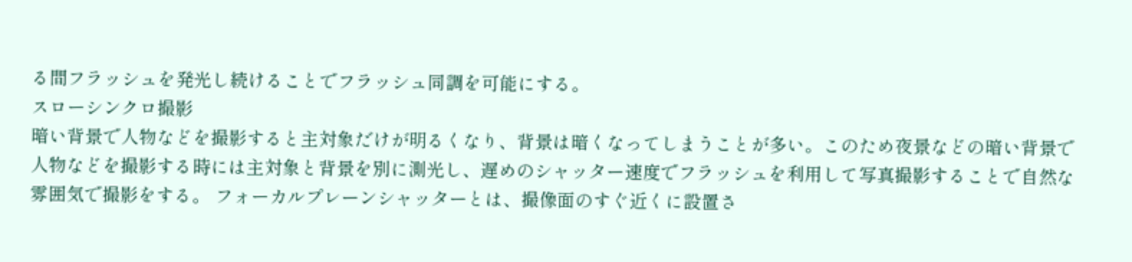る間フラッシュを発光し続けることでフラッシュ同調を可能にする。
スローシンクロ撮影
暗い背景で人物などを撮影すると主対象だけが明るくなり、背景は暗くなってしまうことが多い。このため夜景などの暗い背景で人物などを撮影する時には主対象と背景を別に測光し、遅めのシャッター速度でフラッシュを利用して写真撮影することで自然な雰囲気で撮影をする。 フォーカルプレーンシャッターとは、撮像面のすぐ近くに設置さ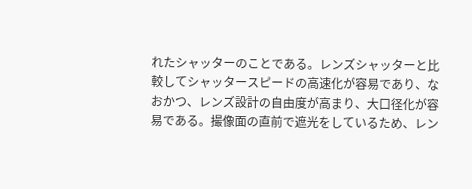れたシャッターのことである。レンズシャッターと比較してシャッタースピードの高速化が容易であり、なおかつ、レンズ設計の自由度が高まり、大口径化が容易である。撮像面の直前で遮光をしているため、レン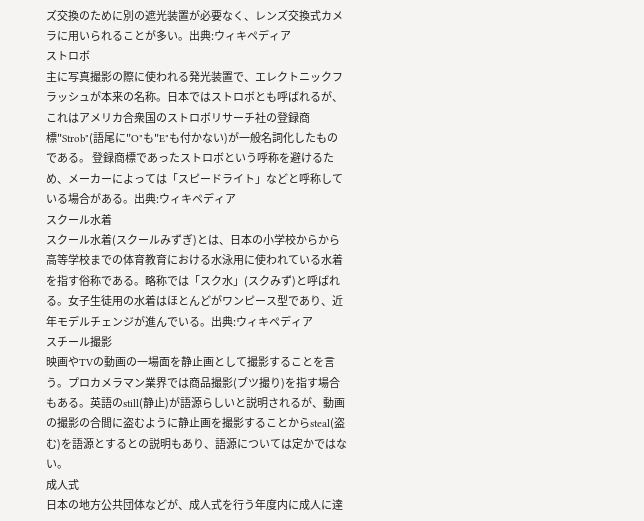ズ交換のために別の遮光装置が必要なく、レンズ交換式カメラに用いられることが多い。出典:ウィキペディア
ストロボ
主に写真撮影の際に使われる発光装置で、エレクトニックフラッシュが本来の名称。日本ではストロボとも呼ばれるが、これはアメリカ合衆国のストロボリサーチ社の登録商標"Strob"(語尾に"O"も"E"も付かない)が一般名詞化したものである。 登録商標であったストロボという呼称を避けるため、メーカーによっては「スピードライト」などと呼称している場合がある。出典:ウィキペディア
スクール水着
スクール水着(スクールみずぎ)とは、日本の小学校からから高等学校までの体育教育における水泳用に使われている水着を指す俗称である。略称では「スク水」(スクみず)と呼ばれる。女子生徒用の水着はほとんどがワンピース型であり、近年モデルチェンジが進んでいる。出典:ウィキペディア
スチール撮影
映画やTVの動画の一場面を静止画として撮影することを言う。プロカメラマン業界では商品撮影(ブツ撮り)を指す場合もある。英語のstill(静止)が語源らしいと説明されるが、動画の撮影の合間に盗むように静止画を撮影することからsteal(盗む)を語源とするとの説明もあり、語源については定かではない。
成人式
日本の地方公共団体などが、成人式を行う年度内に成人に達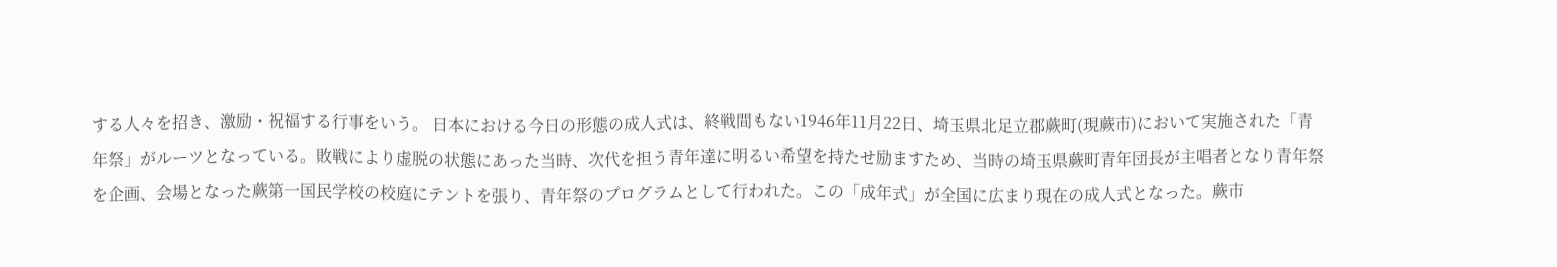する人々を招き、激励・祝福する行事をいう。 日本における今日の形態の成人式は、終戦間もない1946年11月22日、埼玉県北足立郡蕨町(現蕨市)において実施された「青年祭」がルーツとなっている。敗戦により虚脱の状態にあった当時、次代を担う青年達に明るい希望を持たせ励ますため、当時の埼玉県蕨町青年団長が主唱者となり青年祭を企画、会場となった蕨第一国民学校の校庭にテントを張り、青年祭のプログラムとして行われた。この「成年式」が全国に広まり現在の成人式となった。蕨市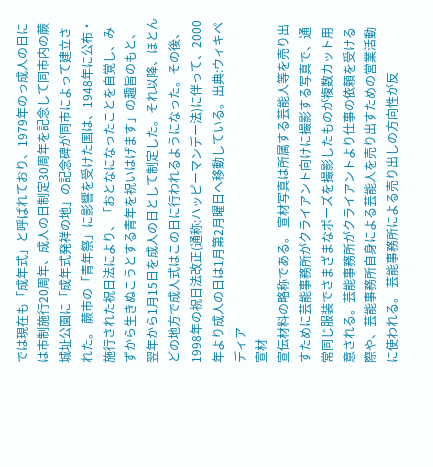では現在も「成年式」と呼ばれており、1979年のっ成人の日には市制施行20周年、成人の日制定30周年を記念して同市内の蕨城址公園に「成年式発祥の地」の記念碑が同市によって建立された。 蕨市の「青年祭」に影響を受けた国は、1948年に公布・施行された祝日法により、「おとなになったことを自覚し、みずから生きぬこうとする青年を祝いはげます」の趣旨のもと、翌年から1月15日を成人の日として制定した。それ以降、ほとんどの地方で成人式はこの日に行われるようになった。その後、1998年の祝日法改正(通称:ハッピーマンデー法)に伴って、2000年より成人の日は1月第2月曜日へ移動している。出典:ウィキペディア
宣材
宣伝材料の略称である。 宣材写真は所属する芸能人等を売り出すために芸能事務所がクライアント向けに撮影する写真で、通常同じ服装でさまざまなポーズを撮影したものが複数カット用意される。芸能事務所がクライアントより仕事の依頼を受ける際や、芸能事務所自身による芸能人を売り出すための営業活動に使われる。 芸能事務所による売り出しの方向性が反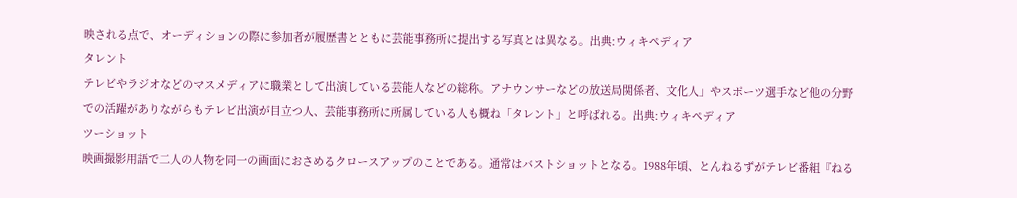映される点で、オーディションの際に参加者が履歴書とともに芸能事務所に提出する写真とは異なる。出典:ウィキペディア
タレント
テレビやラジオなどのマスメディアに職業として出演している芸能人などの総称。アナウンサーなどの放送局関係者、文化人」やスポーツ選手など他の分野での活躍がありながらもテレビ出演が目立つ人、芸能事務所に所属している人も概ね「タレント」と呼ばれる。出典:ウィキペディア
ツーショット
映画撮影用語で二人の人物を同一の画面におさめるクロースアップのことである。通常はバストショットとなる。1988年頃、とんねるずがテレビ番組『ねる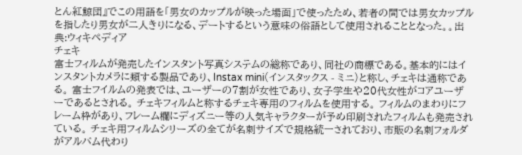とん紅鯨団』でこの用語を「男女のカップルが映った場面」で使ったため、若者の間では男女カップルを指したり男女が二人きりになる、デートするという意味の俗語として使用されることとなった。。出典:ウィキペディア
チェキ
富士フィルムが発売したインスタント写真システムの総称であり、同社の商標である。基本的にはインスタントカメラに類する製品であり、Instax mini(インスタックス - ミニ)と称し、チェキは通称である。 富士フイルムの発表では、ユーザーの7割が女性であり、女子学生や20代女性がコアユーザーであるとされる。 チェキフィルムと称するチェキ専用のフィルムを使用する。 フィルムのまわりにフレーム枠があり、フレーム欄にディズニー等の人気キャラクターが予め印刷されたフィルムも発売されている。 チェキ用フィルムシリーズの全てが名刺サイズで規格統一されており、市販の名刺フォルダがアルバム代わり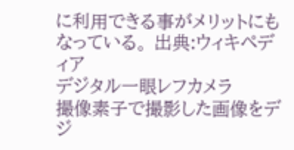に利用できる事がメリットにもなっている。 出典:ウィキペディア
デジタル一眼レフカメラ
撮像素子で撮影した画像をデジ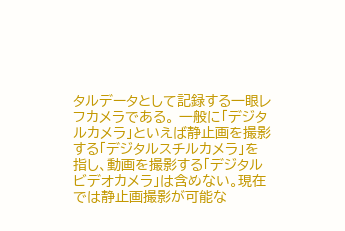タルデータとして記録する一眼レフカメラである。 一般に「デジタルカメラ」といえば静止画を撮影する「デジタルスチルカメラ」を指し、動画を撮影する「デジタルビデオカメラ」は含めない。現在では静止画撮影が可能な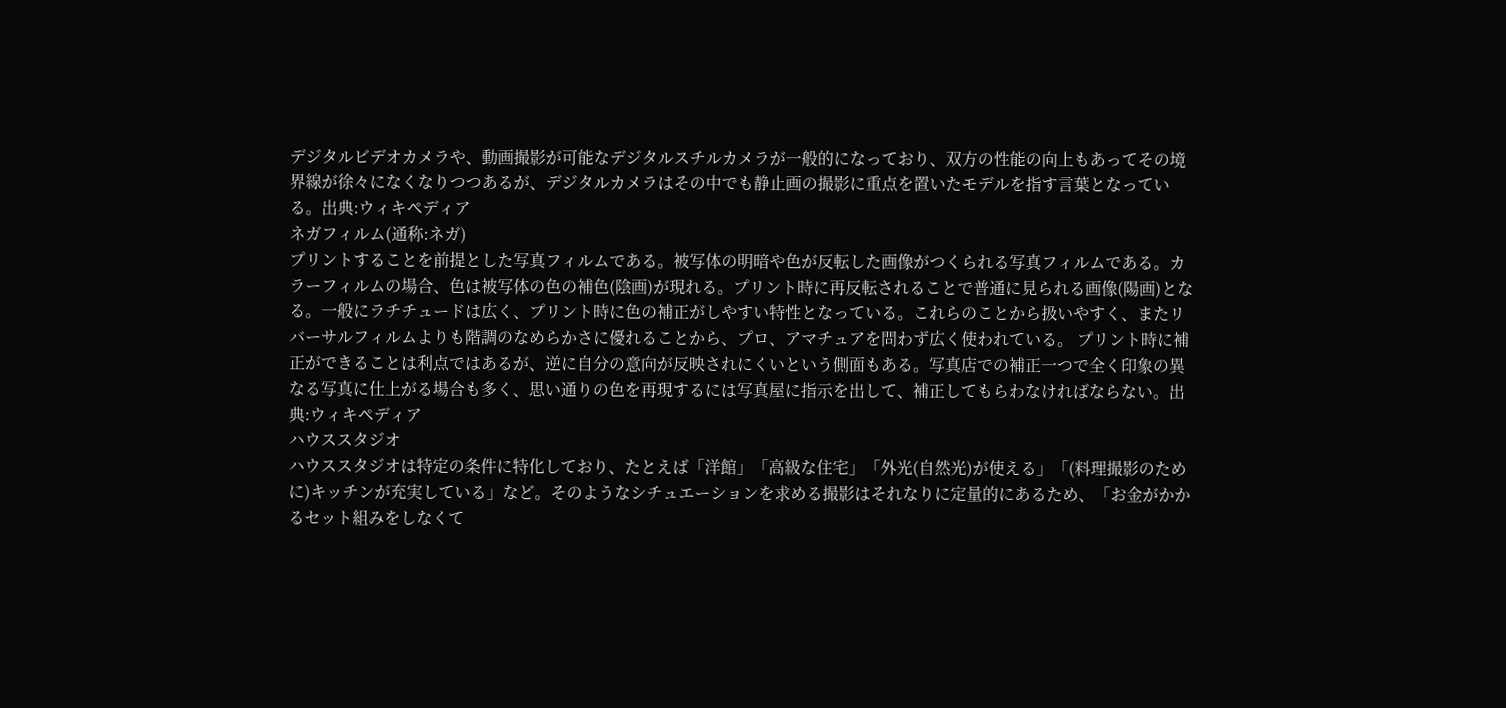デジタルビデオカメラや、動画撮影が可能なデジタルスチルカメラが一般的になっており、双方の性能の向上もあってその境界線が徐々になくなりつつあるが、デジタルカメラはその中でも静止画の撮影に重点を置いたモデルを指す言葉となっている。出典:ウィキペディア
ネガフィルム(通称:ネガ)
プリントすることを前提とした写真フィルムである。被写体の明暗や色が反転した画像がつくられる写真フィルムである。カラーフィルムの場合、色は被写体の色の補色(陰画)が現れる。プリント時に再反転されることで普通に見られる画像(陽画)となる。一般にラチチュードは広く、プリント時に色の補正がしやすい特性となっている。これらのことから扱いやすく、またリバーサルフィルムよりも階調のなめらかさに優れることから、プロ、アマチュアを問わず広く使われている。 プリント時に補正ができることは利点ではあるが、逆に自分の意向が反映されにくいという側面もある。写真店での補正一つで全く印象の異なる写真に仕上がる場合も多く、思い通りの色を再現するには写真屋に指示を出して、補正してもらわなければならない。出典:ウィキペディア
ハウススタジオ
ハウススタジオは特定の条件に特化しており、たとえば「洋館」「高級な住宅」「外光(自然光)が使える」「(料理撮影のために)キッチンが充実している」など。そのようなシチュエーションを求める撮影はそれなりに定量的にあるため、「お金がかかるセット組みをしなくて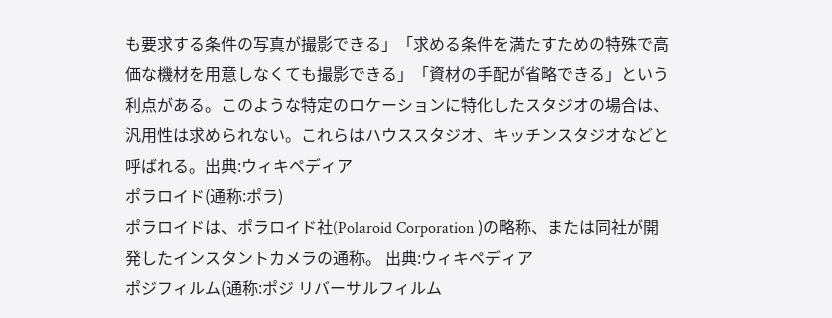も要求する条件の写真が撮影できる」「求める条件を満たすための特殊で高価な機材を用意しなくても撮影できる」「資材の手配が省略できる」という利点がある。このような特定のロケーションに特化したスタジオの場合は、汎用性は求められない。これらはハウススタジオ、キッチンスタジオなどと呼ばれる。出典:ウィキペディア
ポラロイド(通称:ポラ)
ポラロイドは、ポラロイド社(Polaroid Corporation )の略称、または同社が開発したインスタントカメラの通称。 出典:ウィキペディア
ポジフィルム(通称:ポジ リバーサルフィルム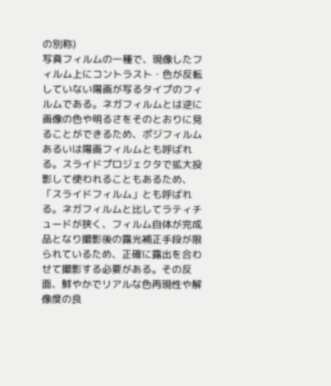の別称)
写真フィルムの一種で、現像したフィルム上にコントラスト・色が反転していない陽画が写るタイプのフィルムである。ネガフィルムとは逆に画像の色や明るさをそのとおりに見ることができるため、ポジフィルムあるいは陽画フィルムとも呼ばれる。スライドプロジェクタで拡大投影して使われることもあるため、「スライドフィルム」とも呼ばれる。ネガフィルムと比してラティチュードが狭く、フィルム自体が完成品となり撮影後の露光補正手段が限られているため、正確に露出を合わせて撮影する必要がある。その反面、鮮やかでリアルな色再現性や解像度の良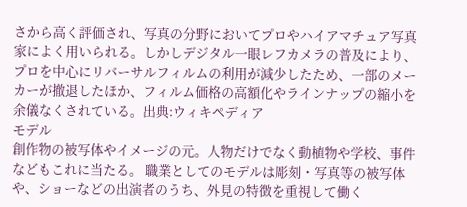さから高く評価され、写真の分野においてプロやハイアマチュア写真家によく用いられる。しかしデジタル一眼レフカメラの普及により、プロを中心にリバーサルフィルムの利用が減少したため、一部のメーカーが撤退したほか、フィルム価格の高額化やラインナップの縮小を余儀なくされている。出典:ウィキペディア
モデル
創作物の被写体やイメージの元。人物だけでなく動植物や学校、事件などもこれに当たる。 職業としてのモデルは彫刻・写真等の被写体や、ショーなどの出演者のうち、外見の特徴を重視して働く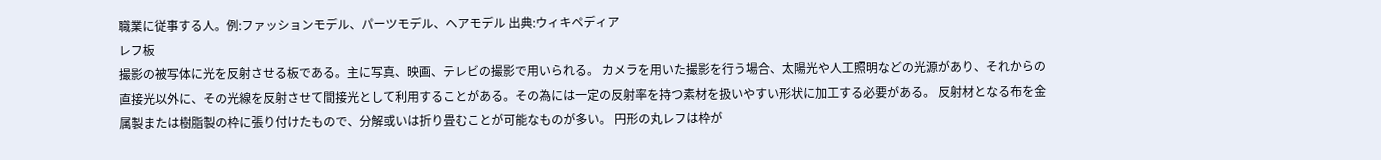職業に従事する人。例:ファッションモデル、パーツモデル、ヘアモデル 出典:ウィキペディア
レフ板
撮影の被写体に光を反射させる板である。主に写真、映画、テレビの撮影で用いられる。 カメラを用いた撮影を行う場合、太陽光や人工照明などの光源があり、それからの直接光以外に、その光線を反射させて間接光として利用することがある。その為には一定の反射率を持つ素材を扱いやすい形状に加工する必要がある。 反射材となる布を金属製または樹脂製の枠に張り付けたもので、分解或いは折り畳むことが可能なものが多い。 円形の丸レフは枠が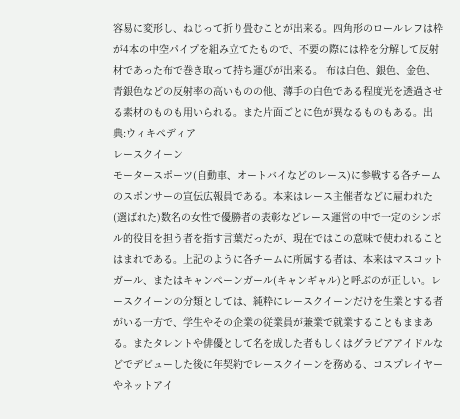容易に変形し、ねじって折り畳むことが出来る。四角形のロールレフは枠が4本の中空パイプを組み立てたもので、不要の際には枠を分解して反射材であった布で巻き取って持ち運びが出来る。 布は白色、銀色、金色、青銀色などの反射率の高いものの他、薄手の白色である程度光を透過させる素材のものも用いられる。また片面ごとに色が異なるものもある。出典:ウィキペディア
レースクイーン
モータースポーツ(自動車、オートバイなどのレース)に参戦する各チームのスポンサーの宣伝広報員である。本来はレース主催者などに雇われた(選ばれた)数名の女性で優勝者の表彰などレース運営の中で一定のシンボル的役目を担う者を指す言葉だったが、現在ではこの意味で使われることはまれである。上記のように各チームに所属する者は、本来はマスコットガール、またはキャンペーンガール(キャンギャル)と呼ぶのが正しい。レースクイーンの分類としては、純粋にレースクイーンだけを生業とする者がいる一方で、学生やその企業の従業員が兼業で就業することもままある。またタレントや俳優として名を成した者もしくはグラビアアイドルなどでデビューした後に年契約でレースクイーンを務める、コスプレイヤーやネットアイ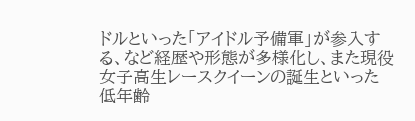ドルといった「アイドル予備軍」が参入する、など経歴や形態が多様化し、また現役女子高生レースクイーンの誕生といった低年齢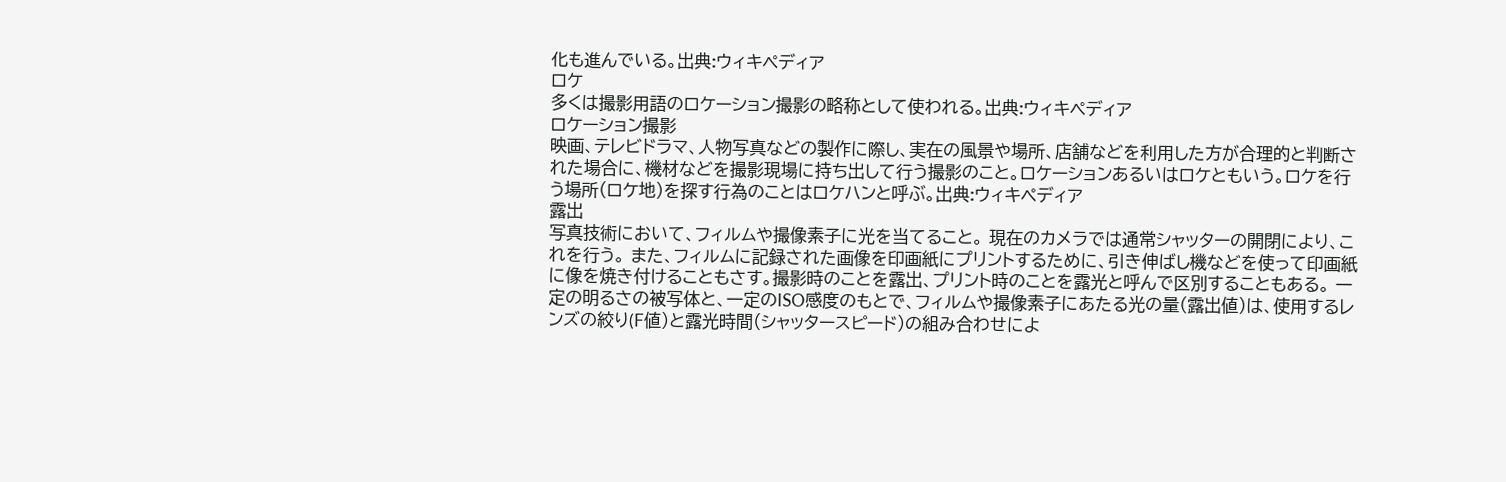化も進んでいる。出典:ウィキペディア
ロケ
多くは撮影用語のロケーション撮影の略称として使われる。出典:ウィキペディア
ロケーション撮影
映画、テレビドラマ、人物写真などの製作に際し、実在の風景や場所、店舗などを利用した方が合理的と判断された場合に、機材などを撮影現場に持ち出して行う撮影のこと。ロケーションあるいはロケともいう。ロケを行う場所(ロケ地)を探す行為のことはロケハンと呼ぶ。出典:ウィキペディア
露出
写真技術において、フィルムや撮像素子に光を当てること。 現在のカメラでは通常シャッターの開閉により、これを行う。 また、フィルムに記録された画像を印画紙にプリントするために、引き伸ばし機などを使って印画紙に像を焼き付けることもさす。撮影時のことを露出、プリント時のことを露光と呼んで区別することもある。 一定の明るさの被写体と、一定のISO感度のもとで、フィルムや撮像素子にあたる光の量(露出値)は、使用するレンズの絞り(F値)と露光時間(シャッタースピード)の組み合わせによ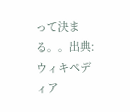って決まる。。出典:ウィキペディア